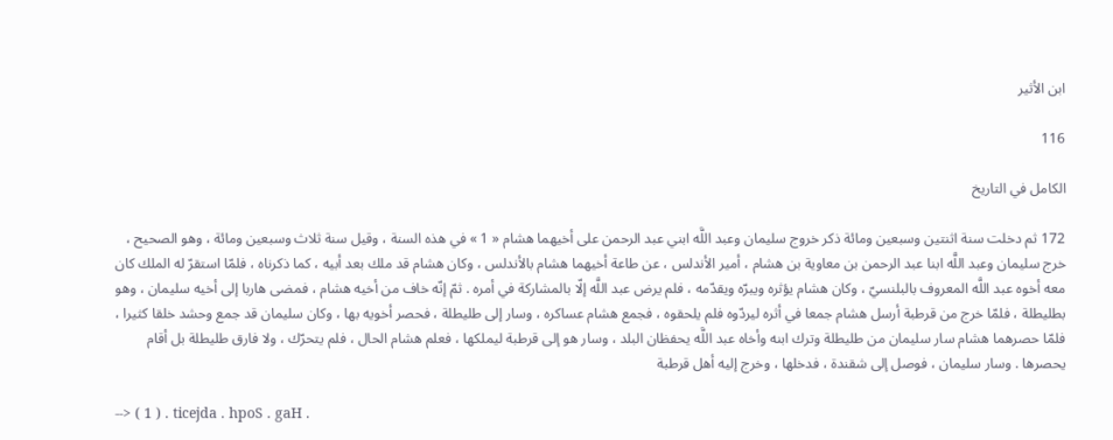ابن الأثير

116

الكامل في التاريخ

172 ثم دخلت سنة اثنتين وسبعين ومائة ذكر خروج سليمان وعبد اللَّه ابني عبد الرحمن على أخيهما هشام « 1 » في هذه السنة ، وقيل سنة ثلاث وسبعين ومائة ، وهو الصحيح ، خرج سليمان وعبد اللَّه ابنا عبد الرحمن بن معاوية بن هشام ، أمير الأندلس ، عن طاعة أخيهما هشام بالأندلس ، وكان هشام قد ملك بعد أبيه ، كما ذكرناه ، فلمّا استقرّ له الملك كان معه أخوه عبد اللَّه المعروف بالبلنسيّ ، وكان هشام يؤثره ويبرّه ويقدّمه ، فلم يرض عبد اللَّه إلّا بالمشاركة في أمره . ثمّ إنّه خاف من أخيه هشام ، فمضى هاربا إلى أخيه سليمان ، وهو بطليطلة ، فلمّا خرج من قرطبة أرسل هشام جمعا في أثره ليردّوه فلم يلحقوه ، فجمع هشام عساكره ، وسار إلى طليطلة ، فحصر أخويه بها ، وكان سليمان قد جمع وحشد خلقا كثيرا ، فلمّا حصرهما هشام سار سليمان من طليطلة وترك ابنه وأخاه عبد اللَّه يحفظان البلد ، وسار هو إلى قرطبة ليملكها ، فعلم هشام الحال ، فلم يتحرّك ، ولا فارق طليطلة بل أقام يحصرها . وسار سليمان ، فوصل إلى شقندة ، فدخلها ، وخرج إليه أهل قرطبة

--> ( 1 ) . ticejda . hpoS . gaH .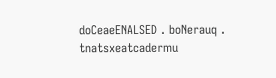doCeaeENALSED . boNerauq . tnatsxeatcadermu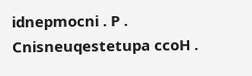idnepmocni . P . Cnisneuqestetupa ccoH .